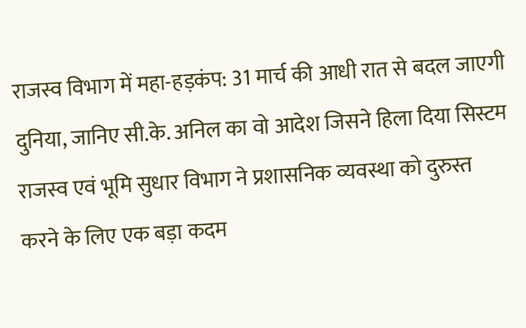राजस्व विभाग में महा-हड़कंप: 31 मार्च की आधी रात से बदल जाएगी दुनिया, जानिए सी.के. अनिल का वो आदेश जिसने हिला दिया सिस्टम
राजस्व एवं भूमि सुधार विभाग ने प्रशासनिक व्यवस्था को दुरुस्त करने के लिए एक बड़ा कदम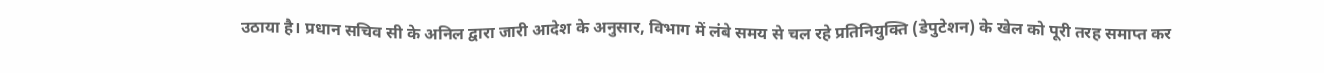उठाया है। प्रधान सचिव सी के अनिल द्वारा जारी आदेश के अनुसार, विभाग में लंबे समय से चल रहे प्रतिनियुक्ति (डेपुटेशन) के खेल को पूरी तरह समाप्त कर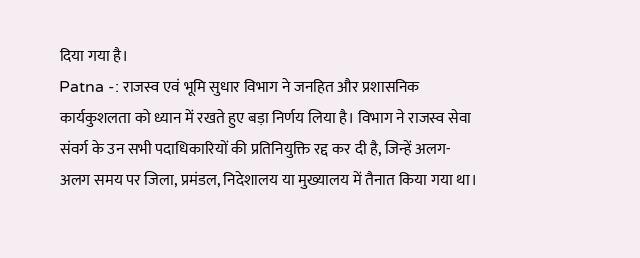दिया गया है।
Patna -: राजस्व एवं भूमि सुधार विभाग ने जनहित और प्रशासनिक कार्यकुशलता को ध्यान में रखते हुए बड़ा निर्णय लिया है। विभाग ने राजस्व सेवा संवर्ग के उन सभी पदाधिकारियों की प्रतिनियुक्ति रद्द कर दी है, जिन्हें अलग-अलग समय पर जिला, प्रमंडल, निदेशालय या मुख्यालय में तैनात किया गया था।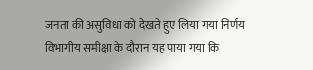जनता की असुविधा को देखते हुए लिया गया निर्णय
विभागीय समीक्षा के दौरान यह पाया गया कि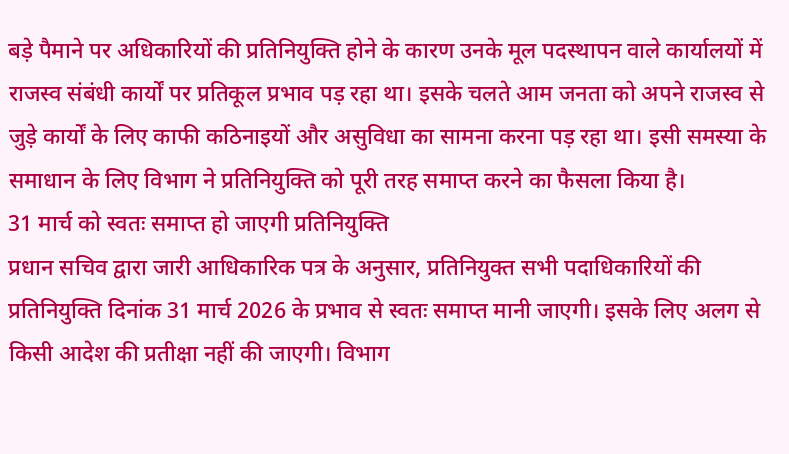बड़े पैमाने पर अधिकारियों की प्रतिनियुक्ति होने के कारण उनके मूल पदस्थापन वाले कार्यालयों में राजस्व संबंधी कार्यों पर प्रतिकूल प्रभाव पड़ रहा था। इसके चलते आम जनता को अपने राजस्व से जुड़े कार्यों के लिए काफी कठिनाइयों और असुविधा का सामना करना पड़ रहा था। इसी समस्या के समाधान के लिए विभाग ने प्रतिनियुक्ति को पूरी तरह समाप्त करने का फैसला किया है।
31 मार्च को स्वतः समाप्त हो जाएगी प्रतिनियुक्ति
प्रधान सचिव द्वारा जारी आधिकारिक पत्र के अनुसार, प्रतिनियुक्त सभी पदाधिकारियों की प्रतिनियुक्ति दिनांक 31 मार्च 2026 के प्रभाव से स्वतः समाप्त मानी जाएगी। इसके लिए अलग से किसी आदेश की प्रतीक्षा नहीं की जाएगी। विभाग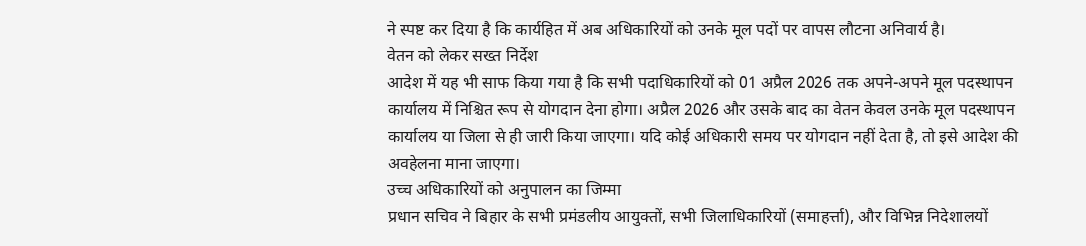ने स्पष्ट कर दिया है कि कार्यहित में अब अधिकारियों को उनके मूल पदों पर वापस लौटना अनिवार्य है।
वेतन को लेकर सख्त निर्देश
आदेश में यह भी साफ किया गया है कि सभी पदाधिकारियों को 01 अप्रैल 2026 तक अपने-अपने मूल पदस्थापन कार्यालय में निश्चित रूप से योगदान देना होगा। अप्रैल 2026 और उसके बाद का वेतन केवल उनके मूल पदस्थापन कार्यालय या जिला से ही जारी किया जाएगा। यदि कोई अधिकारी समय पर योगदान नहीं देता है, तो इसे आदेश की अवहेलना माना जाएगा।
उच्च अधिकारियों को अनुपालन का जिम्मा
प्रधान सचिव ने बिहार के सभी प्रमंडलीय आयुक्तों, सभी जिलाधिकारियों (समाहर्त्ता), और विभिन्न निदेशालयों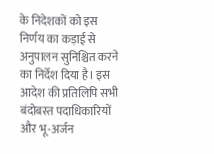के निदेशकों को इस निर्णय का कड़ाई से अनुपालन सुनिश्चित करने का निर्देश दिया है। इस आदेश की प्रतिलिपि सभी बंदोबस्त पदाधिकारियों और भू-अर्जन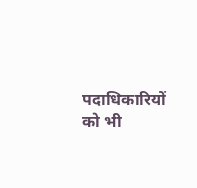पदाधिकारियों को भी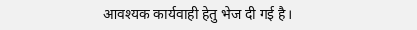आवश्यक कार्यवाही हेतु भेज दी गई है।